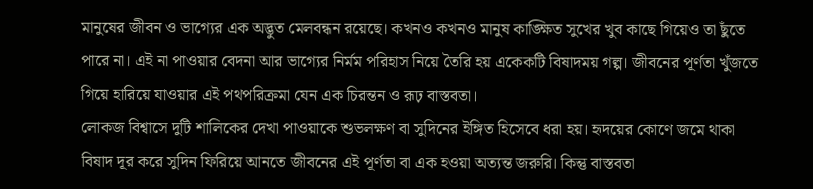মানুষের জীবন ও ভাগ্যের এক অদ্ভুত মেলবন্ধন রয়েছে। কখনও কখনও মানুষ কাঙ্ক্ষিত সুখের খুব কাছে গিয়েও তা ছুঁতে পারে না। এই না পাওয়ার বেদনা আর ভাগ্যের নির্মম পরিহাস নিয়ে তৈরি হয় একেকটি বিষাদময় গল্প। জীবনের পূর্ণতা খুঁজতে গিয়ে হারিয়ে যাওয়ার এই পথপরিক্রমা যেন এক চিরন্তন ও রূঢ় বাস্তবতা।
লোকজ বিশ্বাসে দুটি শালিকের দেখা পাওয়াকে শুভলক্ষণ বা সুদিনের ইঙ্গিত হিসেবে ধরা হয়। হৃদয়ের কোণে জমে থাকা বিষাদ দূর করে সুদিন ফিরিয়ে আনতে জীবনের এই পূর্ণতা বা এক হওয়া অত্যন্ত জরুরি। কিন্তু বাস্তবতা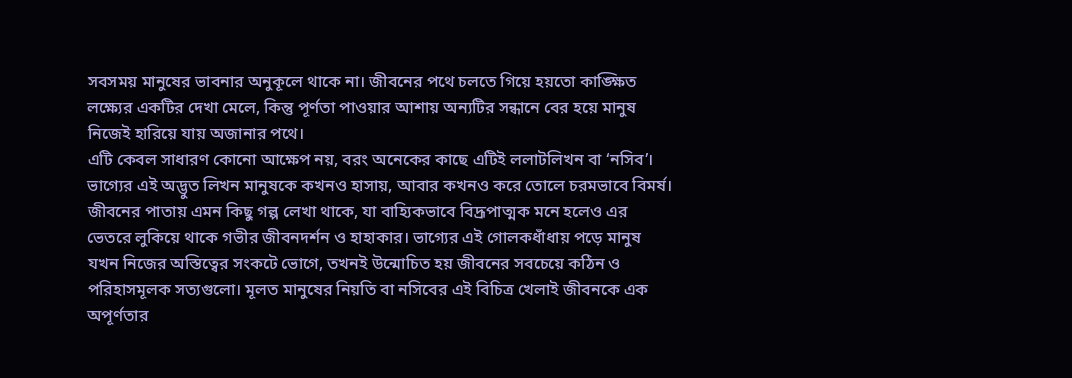সবসময় মানুষের ভাবনার অনুকূলে থাকে না। জীবনের পথে চলতে গিয়ে হয়তো কাঙ্ক্ষিত লক্ষ্যের একটির দেখা মেলে, কিন্তু পূর্ণতা পাওয়ার আশায় অন্যটির সন্ধানে বের হয়ে মানুষ নিজেই হারিয়ে যায় অজানার পথে।
এটি কেবল সাধারণ কোনো আক্ষেপ নয়, বরং অনেকের কাছে এটিই ললাটলিখন বা ‘নসিব’। ভাগ্যের এই অদ্ভুত লিখন মানুষকে কখনও হাসায়, আবার কখনও করে তোলে চরমভাবে বিমর্ষ। জীবনের পাতায় এমন কিছু গল্প লেখা থাকে, যা বাহ্যিকভাবে বিদ্রূপাত্মক মনে হলেও এর ভেতরে লুকিয়ে থাকে গভীর জীবনদর্শন ও হাহাকার। ভাগ্যের এই গোলকধাঁধায় পড়ে মানুষ যখন নিজের অস্তিত্বের সংকটে ভোগে, তখনই উন্মোচিত হয় জীবনের সবচেয়ে কঠিন ও পরিহাসমূলক সত্যগুলো। মূলত মানুষের নিয়তি বা নসিবের এই বিচিত্র খেলাই জীবনকে এক অপূর্ণতার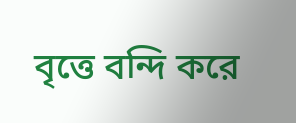বৃত্তে বন্দি করে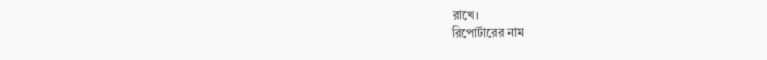রাখে।
রিপোর্টারের নাম